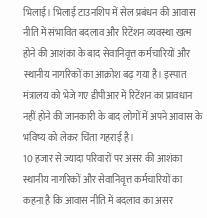भिलाई। भिलाई टाउनशिप में सेल प्रबंधन की आवास नीति में संभावित बदलाव और रिटेंशन व्यवस्था खत्म होने की आशंका के बाद सेवानिवृत्त कर्मचारियों और स्थानीय नागरिकों का आक्रोश बढ़ गया है। इस्पात मंत्रालय को भेजे गए डीपीआर में रिटेंशन का प्रावधान नहीं होने की जानकारी के बाद लोगों में अपने आवास के भविष्य को लेकर चिंता गहराई है।
10 हजार से ज्यादा परिवारों पर असर की आशंका
स्थानीय नागरिकों और सेवानिवृत्त कर्मचारियों का कहना है कि आवास नीति में बदलाव का असर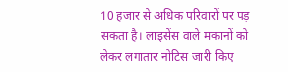10 हजार से अधिक परिवारों पर पड़ सकता है। लाइसेंस वाले मकानों को लेकर लगातार नोटिस जारी किए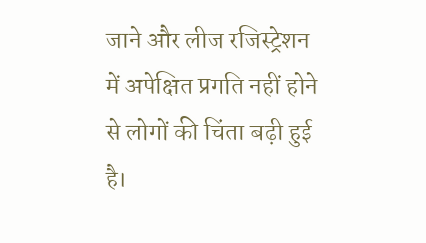जाने और लीज रजिस्ट्रेशन में अपेक्षित प्रगति नहीं होने से लोगों की चिंता बढ़ी हुई है।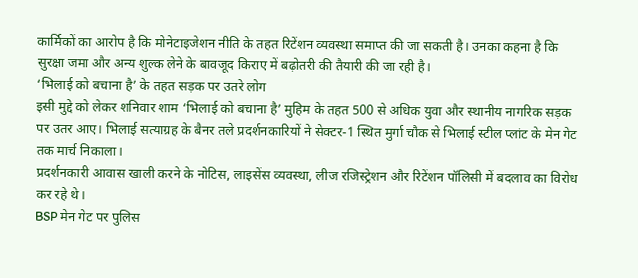कार्मिकों का आरोप है कि मोनेटाइजेशन नीति के तहत रिटेंशन व्यवस्था समाप्त की जा सकती है। उनका कहना है कि सुरक्षा जमा और अन्य शुल्क लेने के बावजूद किराए में बढ़ोतरी की तैयारी की जा रही है।
‘भिलाई को बचाना है’ के तहत सड़क पर उतरे लोग
इसी मुद्दे को लेकर शनिवार शाम ‘भिलाई को बचाना है’ मुहिम के तहत 500 से अधिक युवा और स्थानीय नागरिक सड़क पर उतर आए। भिलाई सत्याग्रह के बैनर तले प्रदर्शनकारियों ने सेक्टर-1 स्थित मुर्गा चौक से भिलाई स्टील प्लांट के मेन गेट तक मार्च निकाला।
प्रदर्शनकारी आवास खाली करने के नोटिस, लाइसेंस व्यवस्था, लीज रजिस्ट्रेशन और रिटेंशन पॉलिसी में बदलाव का विरोध कर रहे थे।
BSP मेन गेट पर पुलिस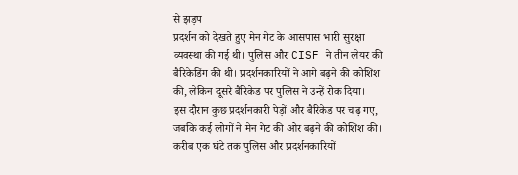से झड़प
प्रदर्शन को देखते हुए मेन गेट के आसपास भारी सुरक्षा व्यवस्था की गई थी। पुलिस और CISF ने तीन लेयर की बैरिकेडिंग की थी। प्रदर्शनकारियों ने आगे बढ़ने की कोशिश की, लेकिन दूसरे बैरिकेड पर पुलिस ने उन्हें रोक दिया।
इस दौरान कुछ प्रदर्शनकारी पेड़ों और बैरिकेड पर चढ़ गए, जबकि कई लोगों ने मेन गेट की ओर बढ़ने की कोशिश की। करीब एक घंटे तक पुलिस और प्रदर्शनकारियों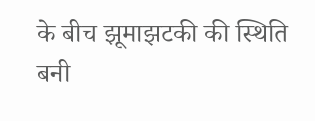के बीच झूमाझटकी की स्थिति बनी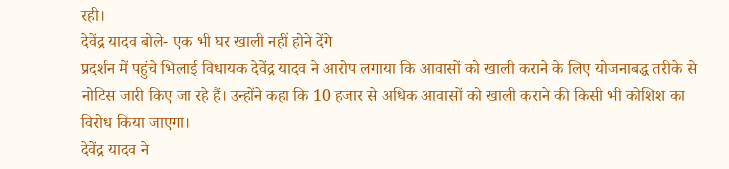रही।
देवेंद्र यादव बोले- एक भी घर खाली नहीं होने देंगे
प्रदर्शन में पहुंचे भिलाई विधायक देवेंद्र यादव ने आरोप लगाया कि आवासों को खाली कराने के लिए योजनाबद्ध तरीके से नोटिस जारी किए जा रहे हैं। उन्होंने कहा कि 10 हजार से अधिक आवासों को खाली कराने की किसी भी कोशिश का विरोध किया जाएगा।
देवेंद्र यादव ने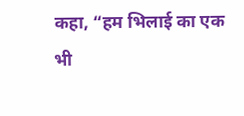कहा, “हम भिलाई का एक भी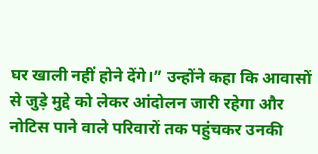घर खाली नहीं होने देंगे।” उन्होंने कहा कि आवासों से जुड़े मुद्दे को लेकर आंदोलन जारी रहेगा और नोटिस पाने वाले परिवारों तक पहुंचकर उनकी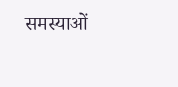समस्याओं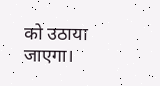को उठाया जाएगा।